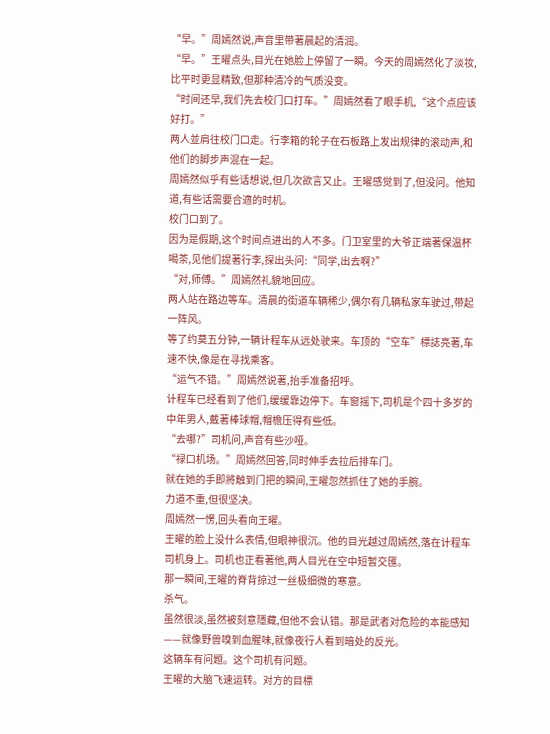“早。”周嫣然说,声音里带著晨起的清润。
“早。”王曜点头,目光在她脸上停留了一瞬。今天的周嫣然化了淡妆,比平时更显精致,但那种清冷的气质没变。
“时间还早,我们先去校门口打车。”周嫣然看了眼手机,“这个点应该好打。”
两人並肩往校门口走。行李箱的轮子在石板路上发出规律的滚动声,和他们的脚步声混在一起。
周嫣然似乎有些话想说,但几次欲言又止。王曜感觉到了,但没问。他知道,有些话需要合適的时机。
校门口到了。
因为是假期,这个时间点进出的人不多。门卫室里的大爷正端著保温杯喝茶,见他们提著行李,探出头问:“同学,出去啊?”
“对,师傅。”周嫣然礼貌地回应。
两人站在路边等车。清晨的街道车辆稀少,偶尔有几辆私家车驶过,带起一阵风。
等了约莫五分钟,一辆计程车从远处驶来。车顶的“空车”標誌亮著,车速不快,像是在寻找乘客。
“运气不错。”周嫣然说著,抬手准备招呼。
计程车已经看到了他们,缓缓靠边停下。车窗摇下,司机是个四十多岁的中年男人,戴著棒球帽,帽檐压得有些低。
“去哪?”司机问,声音有些沙哑。
“禄口机场。”周嫣然回答,同时伸手去拉后排车门。
就在她的手即將触到门把的瞬间,王曜忽然抓住了她的手腕。
力道不重,但很坚决。
周嫣然一愣,回头看向王曜。
王曜的脸上没什么表情,但眼神很沉。他的目光越过周嫣然,落在计程车司机身上。司机也正看著他,两人目光在空中短暂交匯。
那一瞬间,王曜的脊背掠过一丝极细微的寒意。
杀气。
虽然很淡,虽然被刻意隱藏,但他不会认错。那是武者对危险的本能感知——就像野兽嗅到血腥味,就像夜行人看到暗处的反光。
这辆车有问题。这个司机有问题。
王曜的大脑飞速运转。对方的目標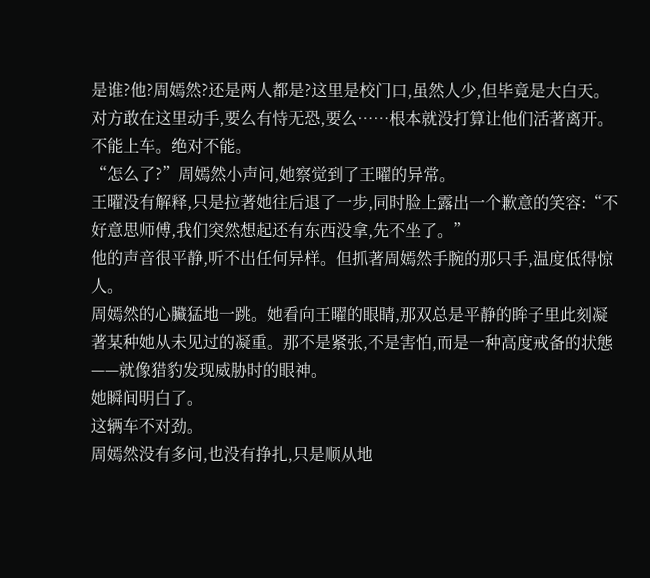是谁?他?周嫣然?还是两人都是?这里是校门口,虽然人少,但毕竟是大白天。对方敢在这里动手,要么有恃无恐,要么……根本就没打算让他们活著离开。
不能上车。绝对不能。
“怎么了?”周嫣然小声问,她察觉到了王曜的异常。
王曜没有解释,只是拉著她往后退了一步,同时脸上露出一个歉意的笑容:“不好意思师傅,我们突然想起还有东西没拿,先不坐了。”
他的声音很平静,听不出任何异样。但抓著周嫣然手腕的那只手,温度低得惊人。
周嫣然的心臟猛地一跳。她看向王曜的眼睛,那双总是平静的眸子里此刻凝著某种她从未见过的凝重。那不是紧张,不是害怕,而是一种高度戒备的状態——就像猎豹发现威胁时的眼神。
她瞬间明白了。
这辆车不对劲。
周嫣然没有多问,也没有挣扎,只是顺从地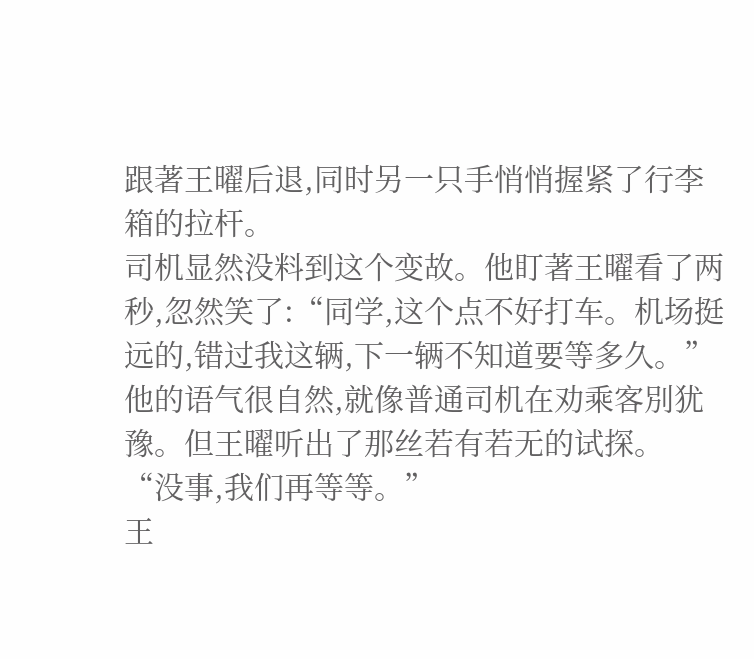跟著王曜后退,同时另一只手悄悄握紧了行李箱的拉杆。
司机显然没料到这个变故。他盯著王曜看了两秒,忽然笑了:“同学,这个点不好打车。机场挺远的,错过我这辆,下一辆不知道要等多久。”
他的语气很自然,就像普通司机在劝乘客別犹豫。但王曜听出了那丝若有若无的试探。
“没事,我们再等等。”
王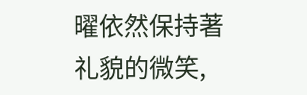曜依然保持著礼貌的微笑,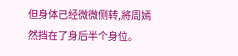但身体已经微微侧转,將周嫣然挡在了身后半个身位。